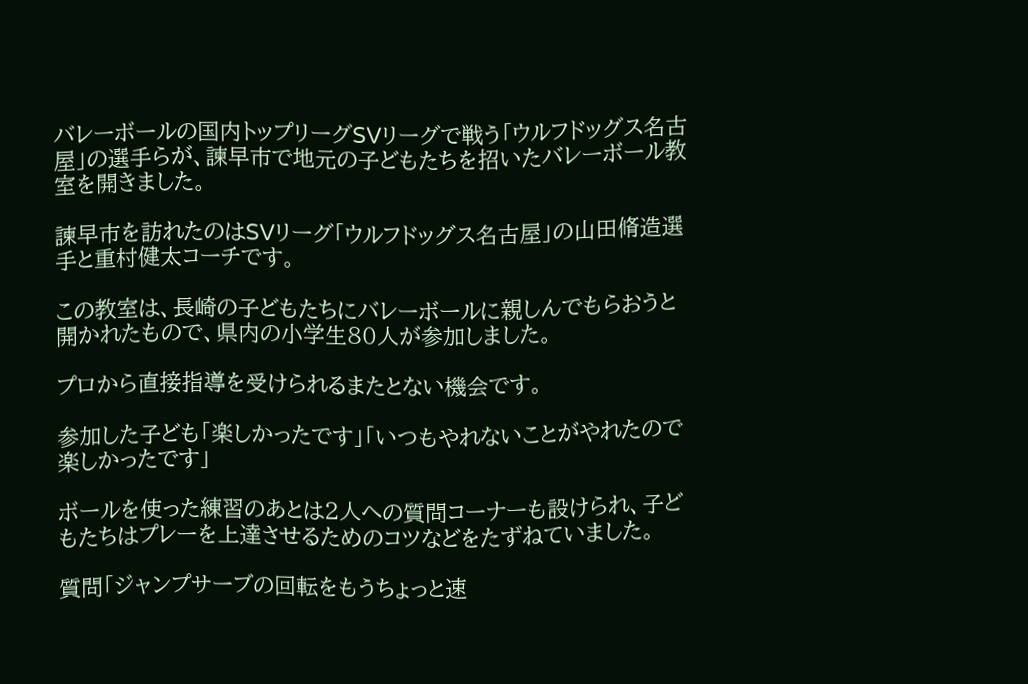バレーボールの国内トップリーグSVリーグで戦う「ウルフドッグス名古屋」の選手らが、諫早市で地元の子どもたちを招いたバレーボール教室を開きました。

諫早市を訪れたのはSVリーグ「ウルフドッグス名古屋」の山田脩造選手と重村健太コーチです。

この教室は、長崎の子どもたちにバレーボールに親しんでもらおうと開かれたもので、県内の小学生80人が参加しました。

プロから直接指導を受けられるまたとない機会です。

参加した子ども「楽しかったです」「いつもやれないことがやれたので楽しかったです」

ボールを使った練習のあとは2人への質問コーナーも設けられ、子どもたちはプレーを上達させるためのコツなどをたずねていました。

質問「ジャンプサーブの回転をもうちょっと速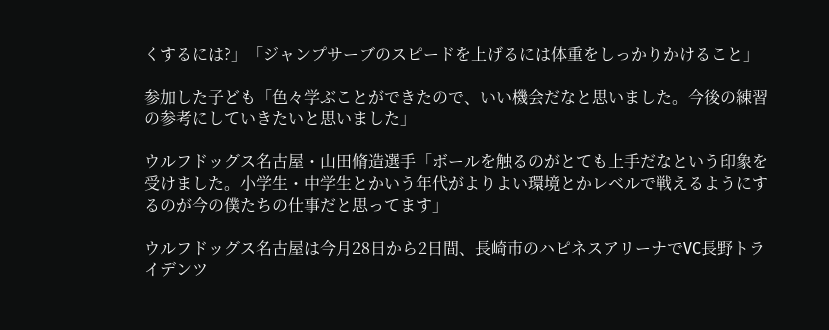くするには?」「ジャンプサーブのスピードを上げるには体重をしっかりかけること」

参加した子ども「色々学ぶことができたので、いい機会だなと思いました。今後の練習の参考にしていきたいと思いました」

ウルフドッグス名古屋・山田脩造選手「ボールを触るのがとても上手だなという印象を受けました。小学生・中学生とかいう年代がよりよい環境とかレベルで戦えるようにするのが今の僕たちの仕事だと思ってます」

ウルフドッグス名古屋は今月28日から2日間、長崎市のハピネスアリーナでVC長野トライデンツ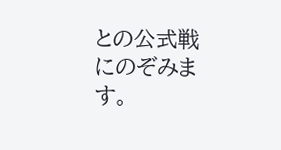との公式戦にのぞみます。